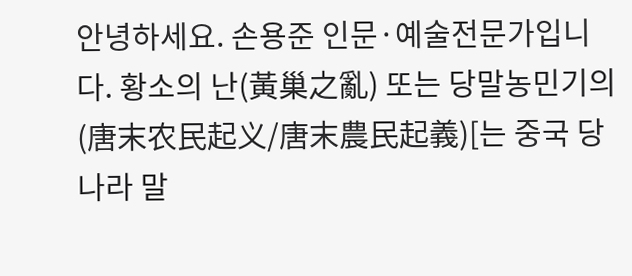안녕하세요. 손용준 인문·예술전문가입니다. 황소의 난(黃巢之亂) 또는 당말농민기의(唐末农民起义/唐末農民起義)[는 중국 당나라 말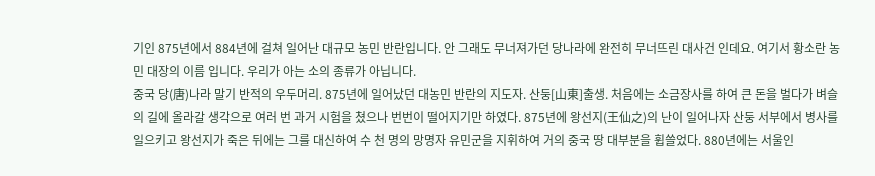기인 875년에서 884년에 걸쳐 일어난 대규모 농민 반란입니다. 안 그래도 무너져가던 당나라에 완전히 무너뜨린 대사건 인데요. 여기서 황소란 농민 대장의 이름 입니다. 우리가 아는 소의 종류가 아닙니다.
중국 당(唐)나라 말기 반적의 우두머리. 875년에 일어났던 대농민 반란의 지도자. 산둥[山東]출생. 처음에는 소금장사를 하여 큰 돈을 벌다가 벼슬의 길에 올라갈 생각으로 여러 번 과거 시험을 쳤으나 번번이 떨어지기만 하였다. 875년에 왕선지(王仙之)의 난이 일어나자 산둥 서부에서 병사를 일으키고 왕선지가 죽은 뒤에는 그를 대신하여 수 천 명의 망명자 유민군을 지휘하여 거의 중국 땅 대부분을 휩쓸었다. 880년에는 서울인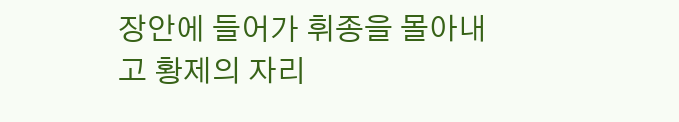장안에 들어가 휘종을 몰아내고 황제의 자리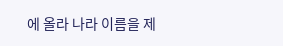에 올라 나라 이름을 제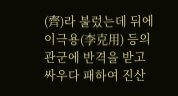(齊)라 불렀는데 뒤에 이극용(李克用) 등의 관군에 반격을 받고 싸우다 패하여 진산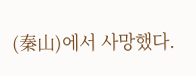(秦山)에서 사망했다.